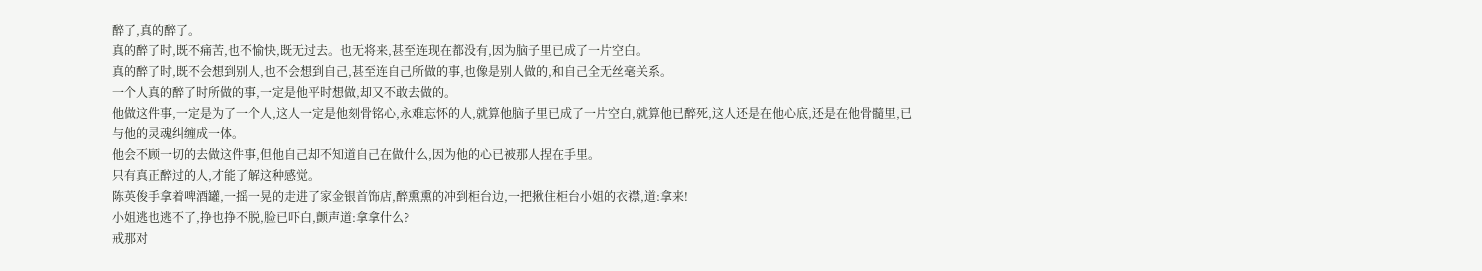醉了,真的醉了。
真的醉了时,既不痛苦,也不愉快,既无过去。也无将来,甚至连现在都没有,因为脑子里已成了一片空白。
真的醉了时,既不会想到别人,也不会想到自己,甚至连自己所做的事,也像是别人做的,和自己全无丝毫关系。
一个人真的醉了时所做的事,一定是他平时想做,却又不敢去做的。
他做这件事,一定是为了一个人,这人一定是他刻骨铭心,永难忘怀的人,就算他脑子里已成了一片空白,就算他已醉死,这人还是在他心底,还是在他骨髓里,已与他的灵魂纠缠成一体。
他会不顾一切的去做这件事,但他自己却不知道自己在做什么,因为他的心已被那人捏在手里。
只有真正醉过的人,才能了解这种感觉。
陈英俊手拿着啤酒罐,一摇一晃的走进了家金银首饰店,醉熏熏的冲到柜台边,一把揪住柜台小姐的衣襟,道:拿来!
小姐逃也逃不了,挣也挣不脱,脸已吓白,颤声道:拿拿什么?
戒那对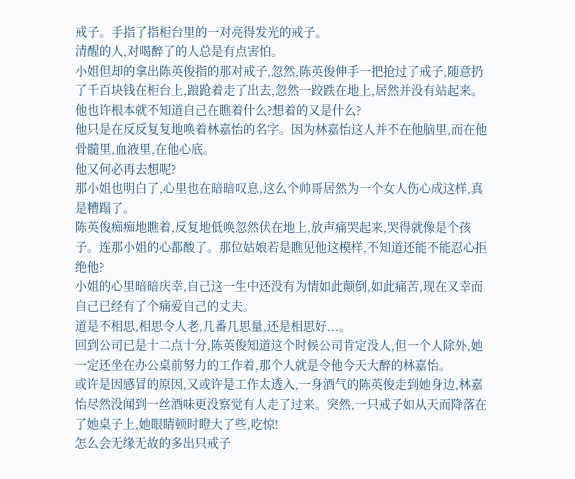戒子。手指了指柜台里的一对亮得发光的戒子。
清醒的人,对喝醉了的人总是有点害怕。
小姐但却的拿出陈英俊指的那对戒子,忽然,陈英俊伸手一把抢过了戒子,随意扔了千百块钱在柜台上,踉跄着走了出去,忽然一跤跌在地上,居然并没有站起来。
他也许根本就不知道自己在瞧着什么?想着的又是什么?
他只是在反反复复地唤着林嘉怡的名字。因为林嘉怡这人并不在他脑里,而在他骨髓里,血液里,在他心底。
他又何必再去想呢?
那小姐也明白了,心里也在暗暗叹息,这么个帅哥居然为一个女人伤心成这样,真是糟蹋了。
陈英俊痴痴地瞧着,反复地低唤忽然伏在地上,放声痛哭起来,哭得就像是个孩子。连那小姐的心都酸了。那位姑娘若是瞧见他这模样,不知道还能不能忍心拒绝他?
小姐的心里暗暗庆幸,自己这一生中还没有为情如此颠倒,如此痛苦,现在又幸而自己已经有了个痛爱自己的丈夫。
道是不相思,相思令人老,几番几思量,还是相思好...。
回到公司已是十二点十分,陈英俊知道这个时候公司肯定没人,但一个人除外,她一定还坐在办公桌前努力的工作着,那个人就是令他今天大醉的林嘉怡。
或许是因感冒的原因,又或许是工作太透入,一身酒气的陈英俊走到她身边,林嘉怡尽然没闻到一丝酒味更没察觉有人走了过来。突然,一只戒子如从天而降落在了她桌子上,她眼睛顿时瞪大了些,吃惊!
怎么会无缘无故的多出只戒子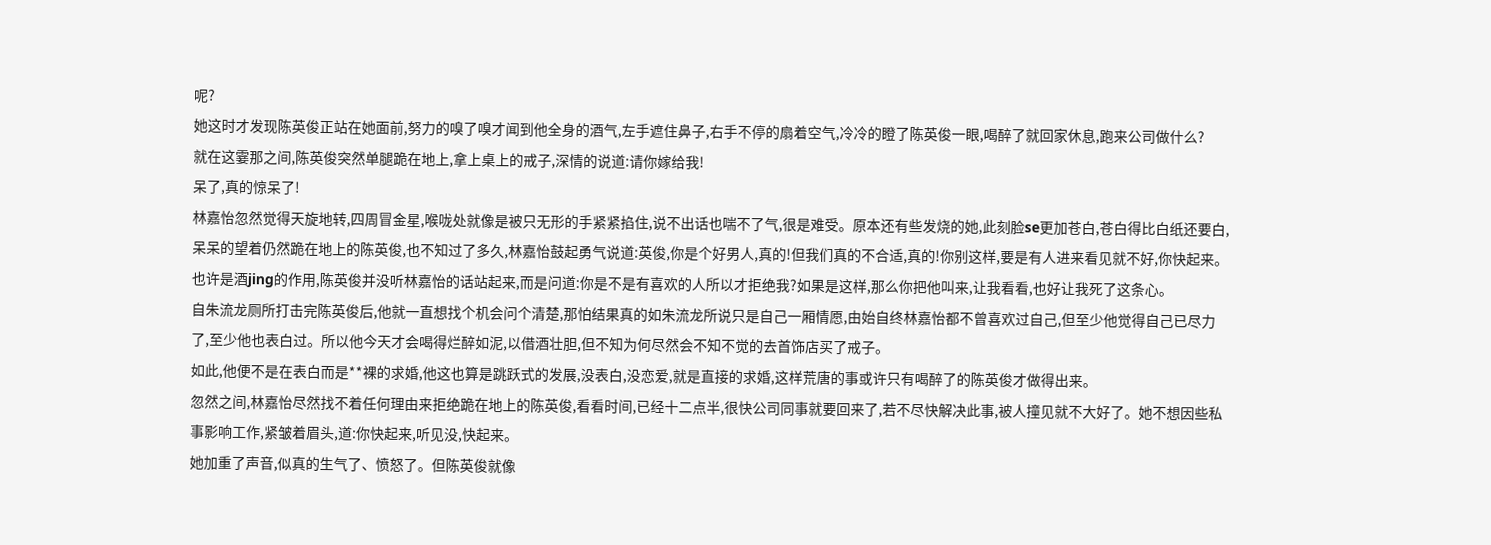呢?
她这时才发现陈英俊正站在她面前,努力的嗅了嗅才闻到他全身的酒气,左手遮住鼻子,右手不停的扇着空气,冷冷的瞪了陈英俊一眼,喝醉了就回家休息,跑来公司做什么?
就在这霎那之间,陈英俊突然单腿跪在地上,拿上桌上的戒子,深情的说道:请你嫁给我!
呆了,真的惊呆了!
林嘉怡忽然觉得天旋地转,四周冒金星,喉咙处就像是被只无形的手紧紧掐住,说不出话也喘不了气,很是难受。原本还有些发烧的她,此刻脸se更加苍白,苍白得比白纸还要白,呆呆的望着仍然跪在地上的陈英俊,也不知过了多久,林嘉怡鼓起勇气说道:英俊,你是个好男人,真的!但我们真的不合适,真的!你别这样,要是有人进来看见就不好,你快起来。
也许是酒jing的作用,陈英俊并没听林嘉怡的话站起来,而是问道:你是不是有喜欢的人所以才拒绝我?如果是这样,那么你把他叫来,让我看看,也好让我死了这条心。
自朱流龙厕所打击完陈英俊后,他就一直想找个机会问个清楚,那怕结果真的如朱流龙所说只是自己一厢情愿,由始自终林嘉怡都不曾喜欢过自己,但至少他觉得自己已尽力了,至少他也表白过。所以他今天才会喝得烂醉如泥,以借酒壮胆,但不知为何尽然会不知不觉的去首饰店买了戒子。
如此,他便不是在表白而是**裸的求婚,他这也算是跳跃式的发展,没表白,没恋爱,就是直接的求婚,这样荒唐的事或许只有喝醉了的陈英俊才做得出来。
忽然之间,林嘉怡尽然找不着任何理由来拒绝跪在地上的陈英俊,看看时间,已经十二点半,很快公司同事就要回来了,若不尽快解决此事,被人撞见就不大好了。她不想因些私事影响工作,紧皱着眉头,道:你快起来,听见没,快起来。
她加重了声音,似真的生气了、愤怒了。但陈英俊就像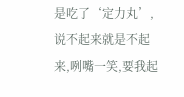是吃了‘定力丸’,说不起来就是不起来,咧嘴一笑,要我起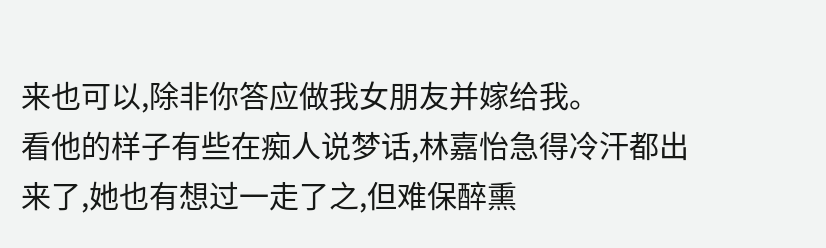来也可以,除非你答应做我女朋友并嫁给我。
看他的样子有些在痴人说梦话,林嘉怡急得冷汗都出来了,她也有想过一走了之,但难保醉熏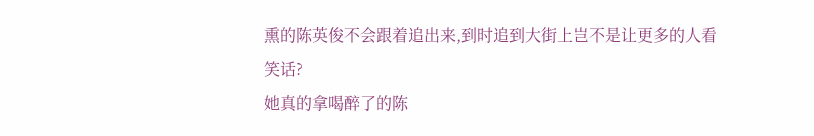熏的陈英俊不会跟着追出来,到时追到大街上岂不是让更多的人看笑话?
她真的拿喝醉了的陈